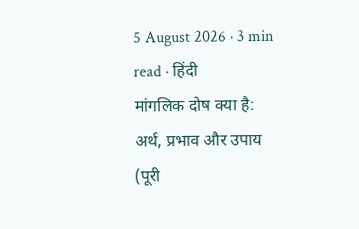5 August 2026 · 3 min read · हिंदी
मांगलिक दोष क्या है: अर्थ, प्रभाव और उपाय (पूरी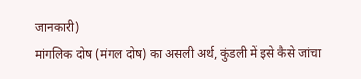जानकारी)
मांगलिक दोष (मंगल दोष) का असली अर्थ, कुंडली में इसे कैसे जांचा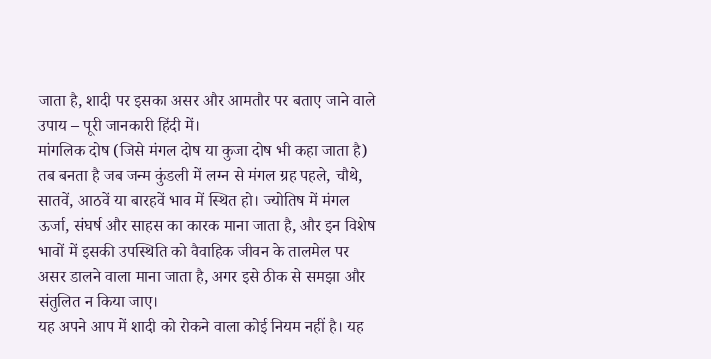जाता है, शादी पर इसका असर और आमतौर पर बताए जाने वाले उपाय – पूरी जानकारी हिंदी में।
मांगलिक दोष (जिसे मंगल दोष या कुजा दोष भी कहा जाता है) तब बनता है जब जन्म कुंडली में लग्न से मंगल ग्रह पहले, चौथे, सातवें, आठवें या बारहवें भाव में स्थित हो। ज्योतिष में मंगल ऊर्जा, संघर्ष और साहस का कारक माना जाता है, और इन विशेष भावों में इसकी उपस्थिति को वैवाहिक जीवन के तालमेल पर असर डालने वाला माना जाता है, अगर इसे ठीक से समझा और संतुलित न किया जाए।
यह अपने आप में शादी को रोकने वाला कोई नियम नहीं है। यह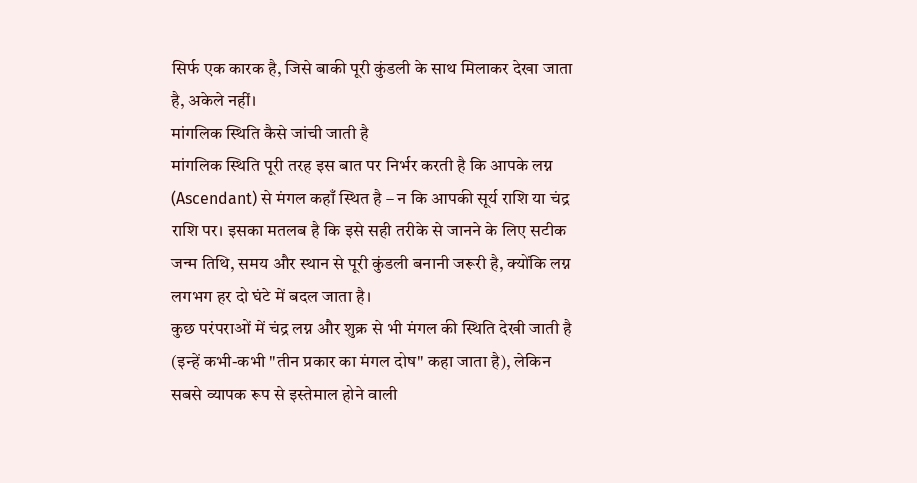सिर्फ एक कारक है, जिसे बाकी पूरी कुंडली के साथ मिलाकर देखा जाता है, अकेले नहीं।
मांगलिक स्थिति कैसे जांची जाती है
मांगलिक स्थिति पूरी तरह इस बात पर निर्भर करती है कि आपके लग्न (Ascendant) से मंगल कहाँ स्थित है – न कि आपकी सूर्य राशि या चंद्र राशि पर। इसका मतलब है कि इसे सही तरीके से जानने के लिए सटीक जन्म तिथि, समय और स्थान से पूरी कुंडली बनानी जरूरी है, क्योंकि लग्न लगभग हर दो घंटे में बदल जाता है।
कुछ परंपराओं में चंद्र लग्न और शुक्र से भी मंगल की स्थिति देखी जाती है (इन्हें कभी-कभी "तीन प्रकार का मंगल दोष" कहा जाता है), लेकिन सबसे व्यापक रूप से इस्तेमाल होने वाली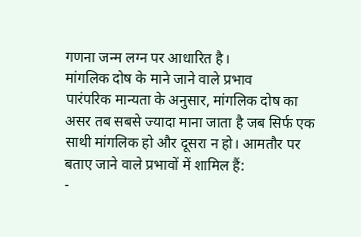गणना जन्म लग्न पर आधारित है।
मांगलिक दोष के माने जाने वाले प्रभाव
पारंपरिक मान्यता के अनुसार, मांगलिक दोष का असर तब सबसे ज्यादा माना जाता है जब सिर्फ एक साथी मांगलिक हो और दूसरा न हो। आमतौर पर बताए जाने वाले प्रभावों में शामिल हैं:
-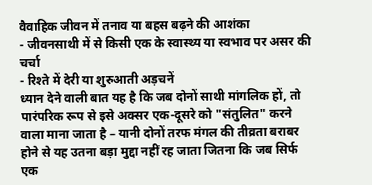वैवाहिक जीवन में तनाव या बहस बढ़ने की आशंका
- जीवनसाथी में से किसी एक के स्वास्थ्य या स्वभाव पर असर की चर्चा
- रिश्ते में देरी या शुरुआती अड़चनें
ध्यान देने वाली बात यह है कि जब दोनों साथी मांगलिक हों, तो पारंपरिक रूप से इसे अक्सर एक-दूसरे को "संतुलित" करने वाला माना जाता है – यानी दोनों तरफ मंगल की तीव्रता बराबर होने से यह उतना बड़ा मुद्दा नहीं रह जाता जितना कि जब सिर्फ एक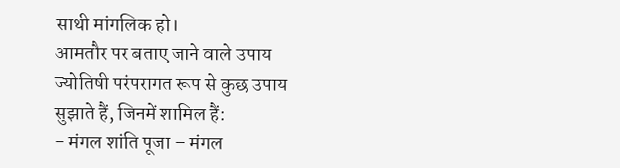साथी मांगलिक हो।
आमतौर पर बताए जाने वाले उपाय
ज्योतिषी परंपरागत रूप से कुछ उपाय सुझाते हैं, जिनमें शामिल हैं:
- मंगल शांति पूजा – मंगल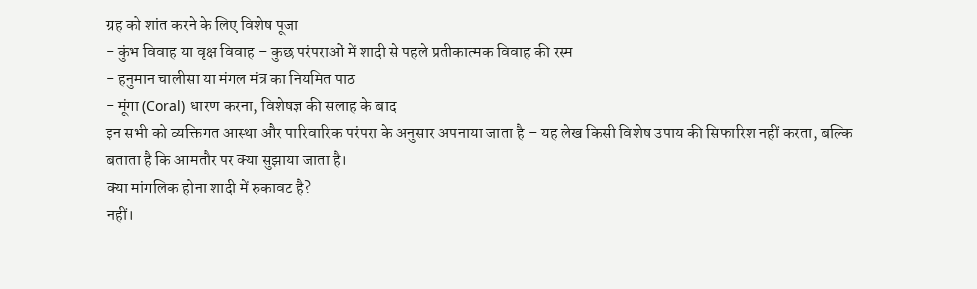ग्रह को शांत करने के लिए विशेष पूजा
- कुंभ विवाह या वृक्ष विवाह – कुछ परंपराओं में शादी से पहले प्रतीकात्मक विवाह की रस्म
- हनुमान चालीसा या मंगल मंत्र का नियमित पाठ
- मूंगा (Coral) धारण करना, विशेषज्ञ की सलाह के बाद
इन सभी को व्यक्तिगत आस्था और पारिवारिक परंपरा के अनुसार अपनाया जाता है – यह लेख किसी विशेष उपाय की सिफारिश नहीं करता, बल्कि बताता है कि आमतौर पर क्या सुझाया जाता है।
क्या मांगलिक होना शादी में रुकावट है?
नहीं।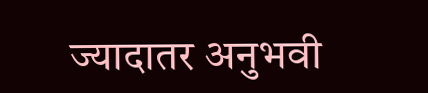ज्यादातर अनुभवी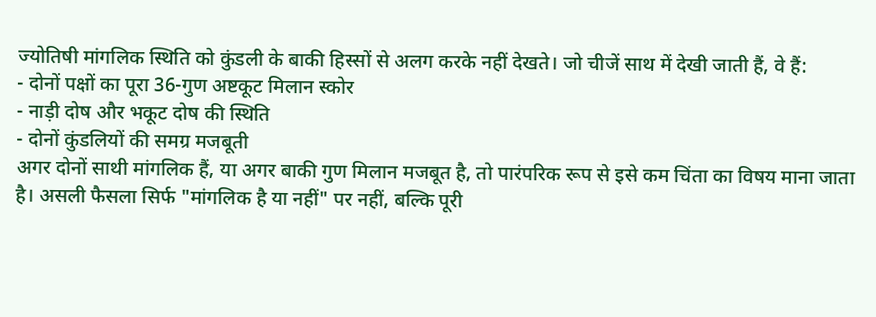ज्योतिषी मांगलिक स्थिति को कुंडली के बाकी हिस्सों से अलग करके नहीं देखते। जो चीजें साथ में देखी जाती हैं, वे हैं:
- दोनों पक्षों का पूरा 36-गुण अष्टकूट मिलान स्कोर
- नाड़ी दोष और भकूट दोष की स्थिति
- दोनों कुंडलियों की समग्र मजबूती
अगर दोनों साथी मांगलिक हैं, या अगर बाकी गुण मिलान मजबूत है, तो पारंपरिक रूप से इसे कम चिंता का विषय माना जाता है। असली फैसला सिर्फ "मांगलिक है या नहीं" पर नहीं, बल्कि पूरी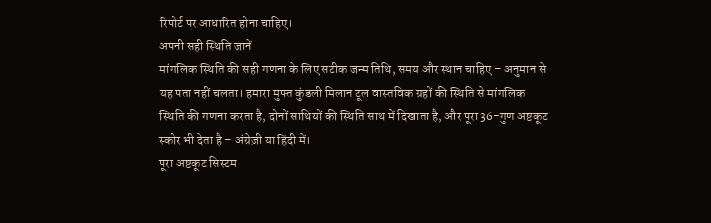रिपोर्ट पर आधारित होना चाहिए।
अपनी सही स्थिति जानें
मांगलिक स्थिति की सही गणना के लिए सटीक जन्म तिथि, समय और स्थान चाहिए – अनुमान से यह पता नहीं चलता। हमारा मुफ्त कुंडली मिलान टूल वास्तविक ग्रहों की स्थिति से मांगलिक स्थिति की गणना करता है, दोनों साथियों की स्थिति साथ में दिखाता है, और पूरा 36-गुण अष्टकूट स्कोर भी देता है – अंग्रेज़ी या हिंदी में।
पूरा अष्टकूट सिस्टम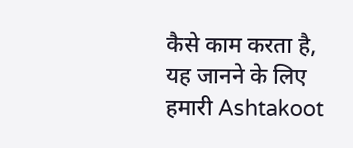कैसे काम करता है, यह जानने के लिए हमारी Ashtakoot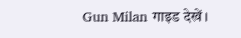Gun Milan गाइड देखें।